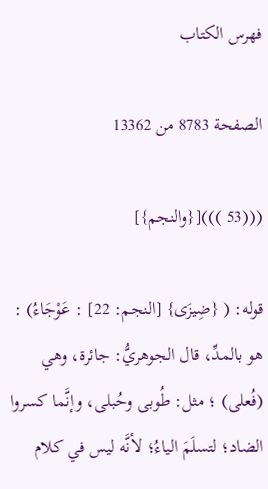فهرس الكتاب

الصفحة 8783 من 13362

(((53 )))[{والنجم}]

قوله: ( {ضِيزَى} [النجم: 22] : عَوْجَاءُ) : هو بالمدِّ، قال الجوهريُّ: جائرة، وهي (فُعلى) ؛ مثل: طُوبى وحُبلى، وإنَّما كسروا الضاد؛ لتسلَمَ الياءُ؛ لأنَّه ليس في كلام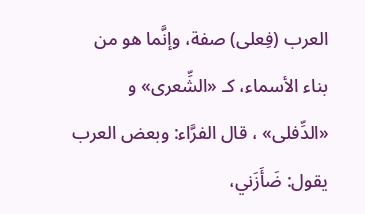العرب (فِعلى) صفة، وإنَّما هو من بناء الأسماء، كـ «الشِّعرى» و «الدِّفلى» ، قال الفرَّاء: وبعض العرب يقول: ضَأَزَني،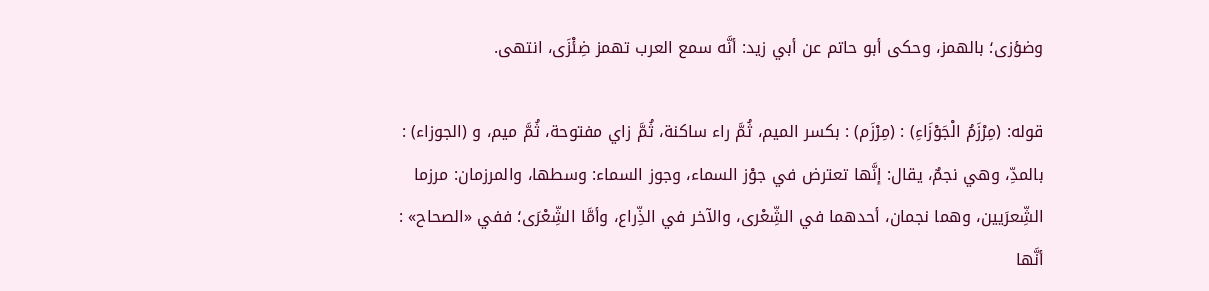وضؤزى؛ بالهمز، وحكى أبو حاتم عن أبي زيد: أنَّه سمع العرب تهمز ضِئْزَى، انتهى.

قوله: (مِرْزَمُ الْجَوْزَاءِ) : (مِرْزَم) : بكسر الميم، ثُمَّ راء ساكنة، ثُمَّ زاي مفتوحة، ثُمَّ ميم، و (الجوزاء) : بالمدِّ، وهي نجمٌ، يقال: إنَّها تعترض في جوْز السماء، وجوز السماء: وسطها، والمرزمان: مرزما الشِّعرَيين، وهما نجمان، أحدهما في الشِّعْرى، والآخر في الذِّراع، وأمَّا الشِّعْرَى؛ ففي «الصحاح» : أنَّها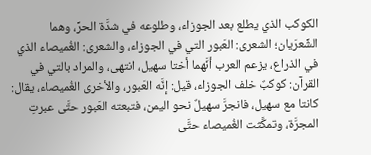الكوكب الذي يطلع بعد الجوزاء، وطلوعه في شدَّة الحرِّ، وهما الشِّعرَيان؛ الشعرى: العَبور التي في الجوزاء، والشعرى: الغُميصاء الذي في الذراع، يزعم العرب أنَّهما أختا سهيل، انتهى، والمراد بالتي في القرآن: كوكبٌ خلف الجوزاء، قيل: إنَّه العَبور، والأخرى الغُميصاء، يقال: كانتا مع سهيل، فانجرَّ سهيلٌ نحو اليمن، فتبعته العَبور حتَّى عبرتِ المجرَّة، وتمكَّثت الغُميصاء حتَّى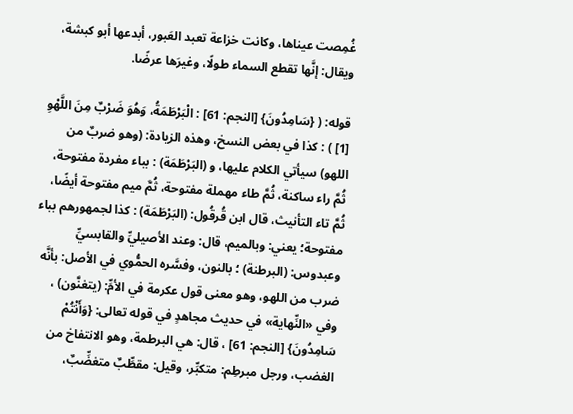غُمِصت عيناها، وكانت خزاعة تعبد العَبور، أبدعها أبو كبشة، ويقال: إنَّها تقطع السماء طولًا، وغيرَها عرضًا.

قوله: ( {سَامِدُونَ} [النجم: 61] : الْبَرْطَمَةُ، وَهُوَ ضَرْبٌ مِنَ اللَّهْوِ [1] ) : كذا في بعض النسخ، وهذه الزيادة: (وهو ضربٌ من اللهو) سيأتي الكلام عليها، و (البَرْطَمَة) : بباء مفردة مفتوحة، ثُمَّ راء ساكنة، ثُمَّ طاء مهملة مفتوحة، ثُمَّ ميم مفتوحة أيضًا، ثُمَّ تاء التأنيث، قال ابن قُرقُول: (البَرْطَمَة) : كذا لجمهورهم بباء مفتوحة؛ يعني: وبالميم، قال: وعند الأصيليِّ والقابسيِّ وعبدوس: (البرطنة) ؛ بالنون، وفسَّره الحمُّوي في الأصل: بأنَّه ضرب من اللهو، وهو معنى قول عكرمة في الأمِّ: (يتغنَّون) ، وفي «النِّهاية» في حديث مجاهدٍ في قوله تعالى: {وَأَنْتُمْ سَامِدُونَ} [النجم: 61] ، قال: هي البرطمة، وهو الانتفاخ من الغضب، ورجل مبرطِم: متكبِّر، وقيل: مقطِّبٌ متغضِّبٌ،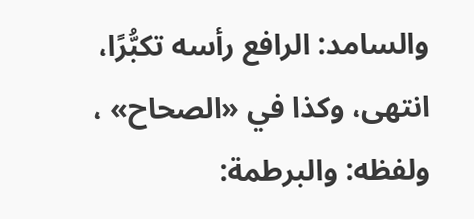والسامد: الرافع رأسه تكبُّرًا، انتهى، وكذا في «الصحاح» ، ولفظه: والبرطمة: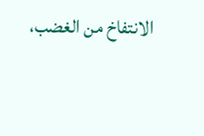الانتفاخ من الغضب،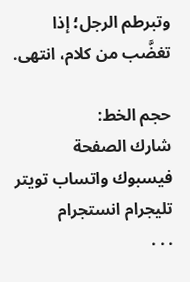وتبرطم الرجل؛ إذا تغضَّب من كلام، انتهى.

حجم الخط:
شارك الصفحة
فيسبوك واتساب تويتر تليجرام انستجرام
. . .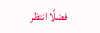فضلًا انتظر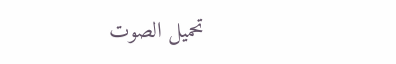تحميل الصوت